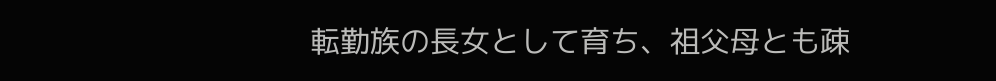転勤族の長女として育ち、祖父母とも疎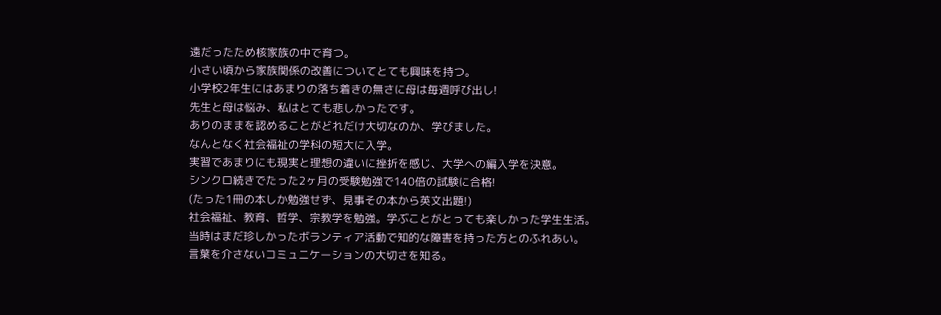遠だったため核家族の中で育つ。
小さい頃から家族関係の改善についてとても興味を持つ。
小学校2年生にはあまりの落ち着きの無さに母は毎週呼び出し!
先生と母は悩み、私はとても悲しかったです。
ありのままを認めることがどれだけ大切なのか、学びました。
なんとなく社会福祉の学科の短大に入学。
実習であまりにも現実と理想の違いに挫折を感じ、大学への編入学を決意。
シンクロ続きでたった2ヶ月の受験勉強で140倍の試験に合格!
(たった1冊の本しか勉強せず、見事その本から英文出題!)
社会福祉、教育、哲学、宗教学を勉強。学ぶことがとっても楽しかった学生生活。
当時はまだ珍しかったボランティア活動で知的な障害を持った方とのふれあい。
言葉を介さないコミュニケーションの大切さを知る。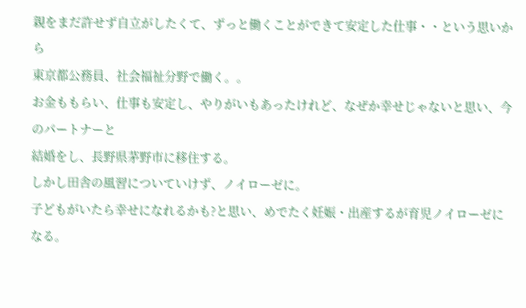親をまだ許せず自立がしたくて、ずっと働くことができて安定した仕事・・という思いから
東京都公務員、社会福祉分野で働く。。
お金ももらい、仕事も安定し、やりがいもあったけれど、なぜか幸せじゃないと思い、今のパートナーと
結婚をし、長野県茅野市に移住する。
しかし田舎の風習についていけず、ノイローゼに。
子どもがいたら幸せになれるかも?と思い、めでたく妊娠・出産するが育児ノイローゼになる。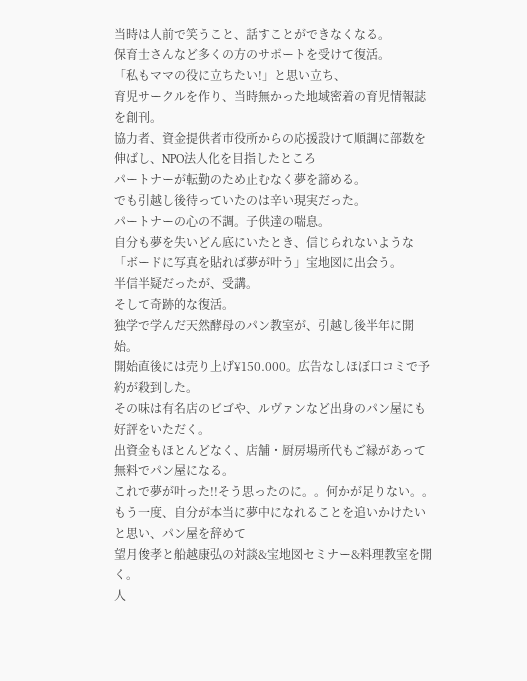当時は人前で笑うこと、話すことができなくなる。
保育士さんなど多くの方のサポートを受けて復活。
「私もママの役に立ちたい!」と思い立ち、
育児サークルを作り、当時無かった地域密着の育児情報誌を創刊。
協力者、資金提供者市役所からの応援設けて順調に部数を伸ばし、NPO法人化を目指したところ
パートナーが転勤のため止むなく夢を諦める。
でも引越し後待っていたのは辛い現実だった。
パートナーの心の不調。子供達の喘息。
自分も夢を失いどん底にいたとき、信じられないような「ボードに写真を貼れば夢が叶う」宝地図に出会う。
半信半疑だったが、受講。
そして奇跡的な復活。
独学で学んだ天然酵母のパン教室が、引越し後半年に開始。
開始直後には売り上げ¥150.000。広告なしほぼ口コミで予約が殺到した。
その味は有名店のビゴや、ルヴァンなど出身のパン屋にも好評をいただく。
出資金もほとんどなく、店舗・厨房場所代もご縁があって無料でパン屋になる。
これで夢が叶った!!そう思ったのに。。何かが足りない。。
もう一度、自分が本当に夢中になれることを追いかけたいと思い、パン屋を辞めて
望月俊孝と船越康弘の対談&宝地図セミナー&料理教室を開く。
人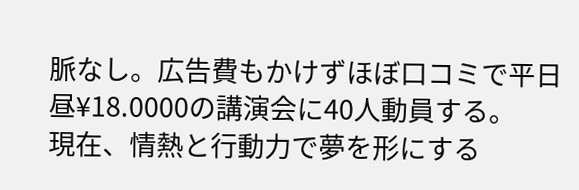脈なし。広告費もかけずほぼ口コミで平日昼¥18.0000の講演会に40人動員する。
現在、情熱と行動力で夢を形にする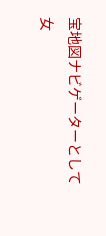宝地図ナビゲーターとして
女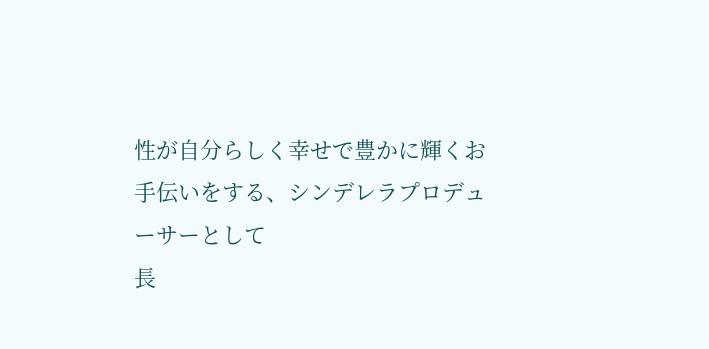性が自分らしく幸せで豊かに輝くお手伝いをする、シンデレラプロデューサーとして
長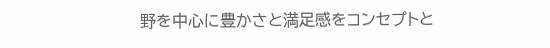野を中心に豊かさと満足感をコンセプトと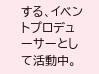する、イベントプロデューサーとして活動中。